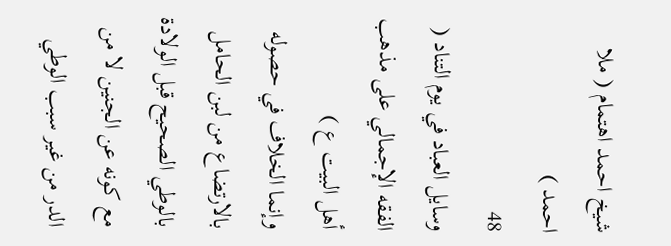شيخ احمد اهتمام ( ملا احمد )
48
وسايل العباد في يوم التناد ( الفقه الإجمالي على مذهب أهل البيت ع )
وإنما الخلاف في حصوله بالارتضاع من لبن الحامل بالوطي الصحيح قبل الولادة مع كونه عن الجنين لا من الدر من غير سبب الوطي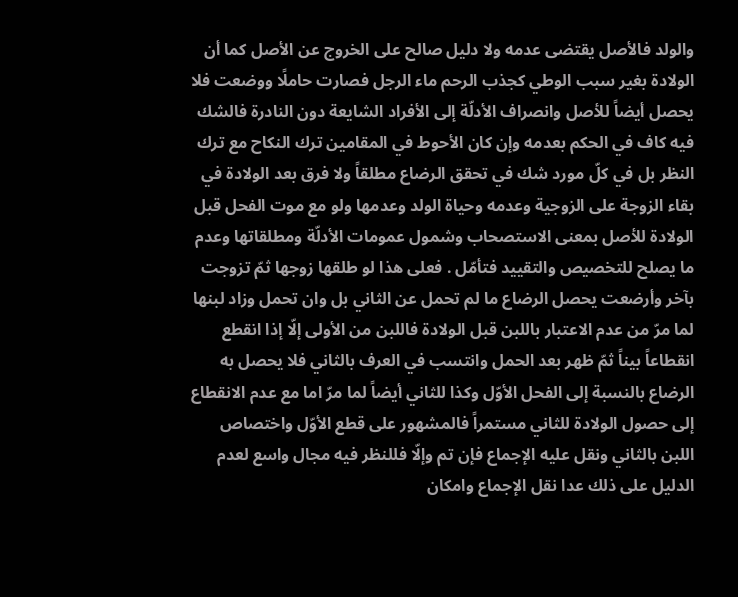والولد فالأصل يقتضى عدمه ولا دليل صالح على الخروج عن الأصل كما أن الولادة بغير سبب الوطي كجذب الرحم ماء الرجل فصارت حاملًا ووضعت فلا يحصل أيضاً للأصل وانصراف الأدلّة إلى الأفراد الشايعة دون النادرة فالشك فيه كاف في الحكم بعدمه وإن كان الأحوط في المقامين ترك النكاح مع ترك النظر بل في كلّ مورد شك في تحقق الرضاع مطلقاً ولا فرق بعد الولادة في بقاء الزوجة على الزوجية وعدمه وحياة الولد وعدمها ولو مع موت الفحل قبل الولادة للأصل بمعنى الاستصحاب وشمول عمومات الأدلّة ومطلقاتها وعدم ما يصلح للتخصيص والتقييد فتأمّل . فعلى هذا لو طلقها زوجها ثمّ تزوجت بآخر وأرضعت يحصل الرضاع ما لم تحمل عن الثاني بل وان تحمل وزاد لبنها لما مرّ من عدم الاعتبار باللبن قبل الولادة فاللبن من الأولى إلّا إذا انقطع انقطاعاً بيناً ثمّ ظهر بعد الحمل وانتسب في العرف بالثاني فلا يحصل به الرضاع بالنسبة إلى الفحل الأوّل وكذا للثاني أيضاً لما مرّ اما مع عدم الانقطاع إلى حصول الولادة للثاني مستمراً فالمشهور على قطع الأوّل واختصاص اللبن بالثاني ونقل عليه الإجماع فإن تم وإلّا فللنظر فيه مجال واسع لعدم الدليل على ذلك عدا نقل الإجماع وامكان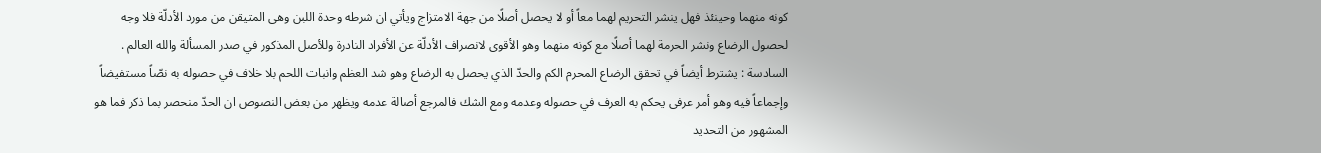كونه منهما وحينئذ فهل ينشر التحريم لهما معاً أو لا يحصل أصلًا من جهة الامتزاج ويأتي ان شرطه وحدة اللبن وهى المتيقن من مورد الأدلّة فلا وجه لحصول الرضاع ونشر الحرمة لهما أصلًا مع كونه منهما وهو الأقوى لانصراف الأدلّة عن الأفراد النادرة وللأصل المذكور في صدر المسألة والله العالم . السادسة : يشترط أيضاً في تحقق الرضاع المحرم الكم والحدّ الذي يحصل به الرضاع وهو شد العظم وانبات اللحم بلا خلاف في حصوله به نصّاً مستفيضاً وإجماعاً فيه وهو أمر عرفى يحكم به العرف في حصوله وعدمه ومع الشك فالمرجع أصالة عدمه ويظهر من بعض النصوص ان الحدّ منحصر بما ذكر فما هو المشهور من التحديد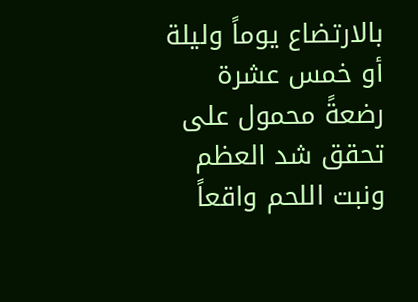بالارتضاع يوماً وليلة أو خمس عشرة رضعةً محمول على تحقق شد العظم ونبت اللحم واقعاً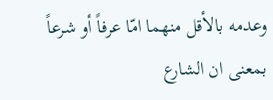وعدمه بالأقل منهما امّا عرفاً أو شرعاً بمعنى ان الشارع